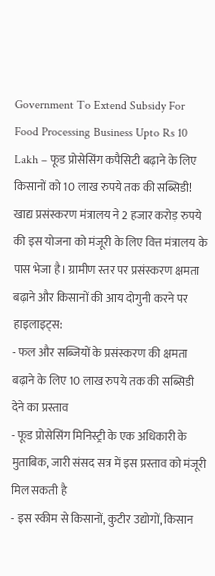Government To Extend Subsidy For Food Processing Business Upto Rs 10 Lakh – फूड प्रोसेसिंग कपैसिटी बढ़ाने के लिए किसानों को 10 लाख रुपये तक की सब्सिडी!
खाद्य प्रसंस्करण मंत्रालय ने 2 हजार करोड़ रुपये की इस योजना को मंजूरी के लिए वित्त मंत्रालय के पास भेजा है। ग्रामीण स्तर पर प्रसंस्करण क्षमता बढ़ाने और किसानों की आय दोगुनी करने पर
हाइलाइट्स:
- फल और सब्जियों के प्रसंस्करण की क्षमता बढ़ाने के लिए 10 लाख रुपये तक की सब्सिडी देने का प्रस्ताव
- फूड प्रोसेसिंग मिनिस्ट्री के एक अधिकारी के मुताबिक, जारी संसद सत्र में इस प्रस्ताव को मंजूरी मिल सकती है
- इस स्कीम से किसानों, कुटीर उद्योगों, किसान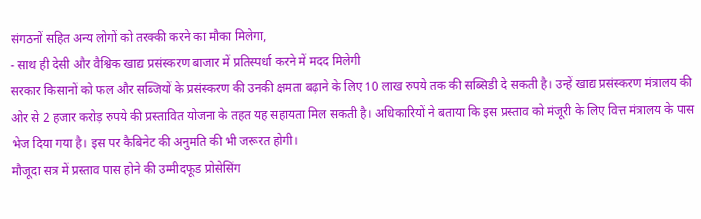संगठनों सहित अन्य लोगों को तरक्की करने का मौका मिलेगा,
- साथ ही देसी और वैश्विक खाद्य प्रसंस्करण बाजार में प्रतिस्पर्धा करने में मदद मिलेगी
सरकार किसानों को फल और सब्जियों के प्रसंस्करण की उनकी क्षमता बढ़ाने के लिए 10 लाख रुपये तक की सब्सिडी दे सकती है। उन्हें खाद्य प्रसंस्करण मंत्रालय की ओर से 2 हजार करोड़ रुपये की प्रस्तावित योजना के तहत यह सहायता मिल सकती है। अधिकारियों ने बताया कि इस प्रस्ताव को मंजूरी के लिए वित्त मंत्रालय के पास भेज दिया गया है। इस पर कैबिनेट की अनुमति की भी जरूरत होगी।
मौजूदा सत्र में प्रस्ताव पास होने की उम्मीदफूड प्रोसेसिंग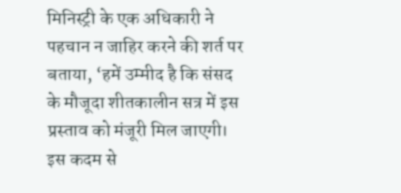मिनिस्ट्री के एक अधिकारी ने पहचान न जाहिर करने की शर्त पर बताया, ‘हमें उम्मीद है कि संसद के मौजूदा शीतकालीन सत्र में इस प्रस्ताव को मंजूरी मिल जाएगी। इस कदम से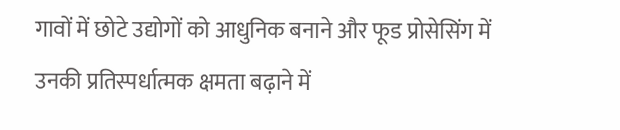गावों में छोटे उद्योगों को आधुनिक बनाने और फूड प्रोसेसिंग में उनकी प्रतिस्पर्धात्मक क्षमता बढ़ाने में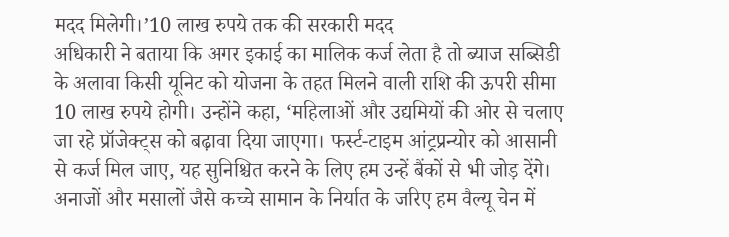मदद मिलेगी।’10 लाख रुपये तक की सरकारी मदद
अधिकारी ने बताया कि अगर इकाई का मालिक कर्ज लेता है तो ब्याज सब्सिडी के अलावा किसी यूनिट को योजना के तहत मिलने वाली राशि की ऊपरी सीमा 10 लाख रुपये होगी। उन्होंने कहा, ‘महिलाओं और उद्यमियों की ओर से चलाए जा रहे प्रॉजेक्ट्स को बढ़ावा दिया जाएगा। फर्स्ट-टाइम आंट्रप्रन्योर को आसानी से कर्ज मिल जाए, यह सुनिश्चित करने के लिए हम उन्हें बैंकों से भी जोड़ देंगे। अनाजों और मसालों जैसे कच्चे सामान के निर्यात के जरिए हम वैल्यू चेन में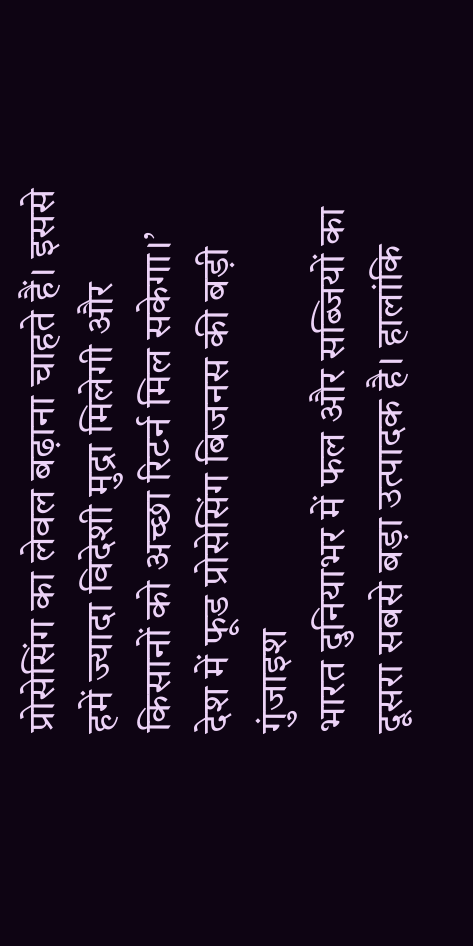प्रोसेसिंग का लेवल बढ़ाना चाहते हैं। इससे हमें ज्यादा विदेशी मुद्रा मिलेगी और किसानों को अच्छा रिटर्न मिल सकेगा।’
देश में फूड प्रोसेसिंग बिजनस की बड़ी गुंजाइश
भारत दुनियाभर में फल और सब्जियों का दूसरा सबसे बड़ा उत्पादक है। हालांकि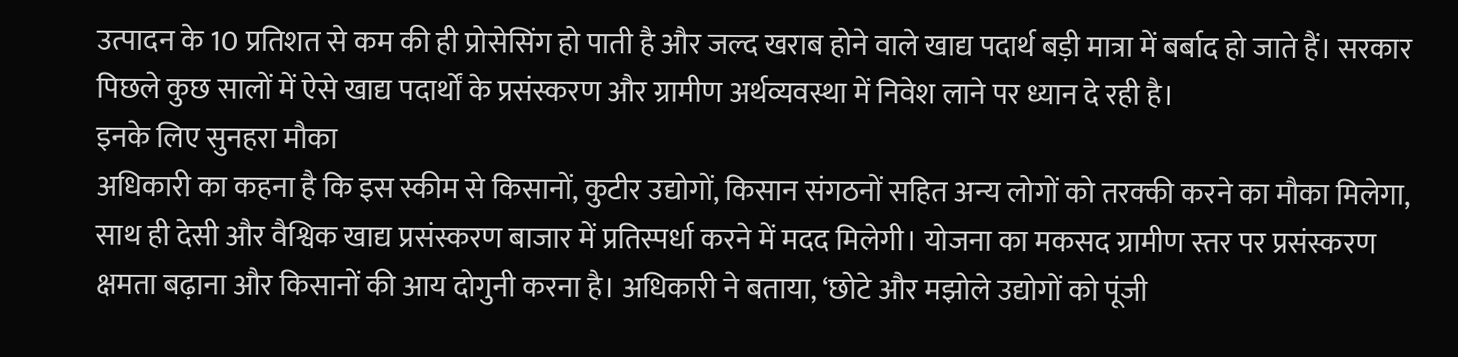उत्पादन के 10 प्रतिशत से कम की ही प्रोसेसिंग हो पाती है और जल्द खराब होने वाले खाद्य पदार्थ बड़ी मात्रा में बर्बाद हो जाते हैं। सरकार पिछले कुछ सालों में ऐसे खाद्य पदार्थों के प्रसंस्करण और ग्रामीण अर्थव्यवस्था में निवेश लाने पर ध्यान दे रही है।
इनके लिए सुनहरा मौका
अधिकारी का कहना है कि इस स्कीम से किसानों, कुटीर उद्योगों, किसान संगठनों सहित अन्य लोगों को तरक्की करने का मौका मिलेगा, साथ ही देसी और वैश्विक खाद्य प्रसंस्करण बाजार में प्रतिस्पर्धा करने में मदद मिलेगी। योजना का मकसद ग्रामीण स्तर पर प्रसंस्करण क्षमता बढ़ाना और किसानों की आय दोगुनी करना है। अधिकारी ने बताया, ‘छोटे और मझोले उद्योगों को पूंजी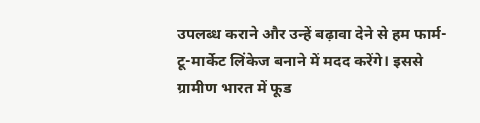उपलब्ध कराने और उन्हें बढ़ावा देने से हम फार्म-टू-मार्केट लिंकेज बनाने में मदद करेंगे। इससे ग्रामीण भारत में फूड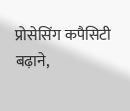प्रोसेसिंग कपैसिटी बढ़ाने,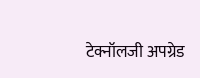टेक्नॉलजी अपग्रेड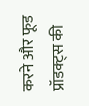करने और फूड प्रॉडक्ट्स की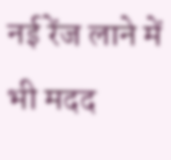नई रेंज लाने में भी मदद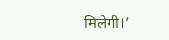मिलेगी।’